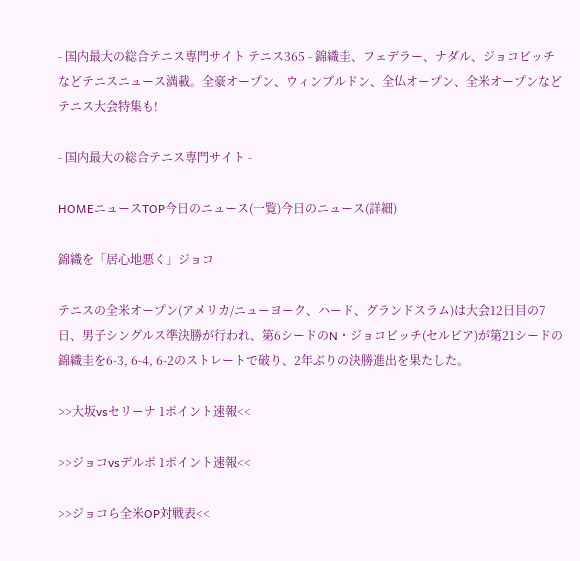- 国内最大の総合テニス専門サイト テニス365 - 錦織圭、フェデラー、ナダル、ジョコビッチなどテニスニュース満載。全豪オープン、ウィンブルドン、全仏オープン、全米オープンなどテニス大会特集も!

- 国内最大の総合テニス専門サイト -

HOMEニュースTOP今日のニュース(一覧)今日のニュース(詳細)

錦織を「居心地悪く」ジョコ

テニスの全米オープン(アメリカ/ニューヨーク、ハード、グランドスラム)は大会12日目の7日、男子シングルス準決勝が行われ、第6シードのN・ジョコビッチ(セルビア)が第21シードの錦織圭を6-3, 6-4, 6-2のストレートで破り、2年ぶりの決勝進出を果たした。

>>大坂vsセリーナ 1ポイント速報<<

>>ジョコvsデルポ 1ポイント速報<<

>>ジョコら全米OP対戦表<<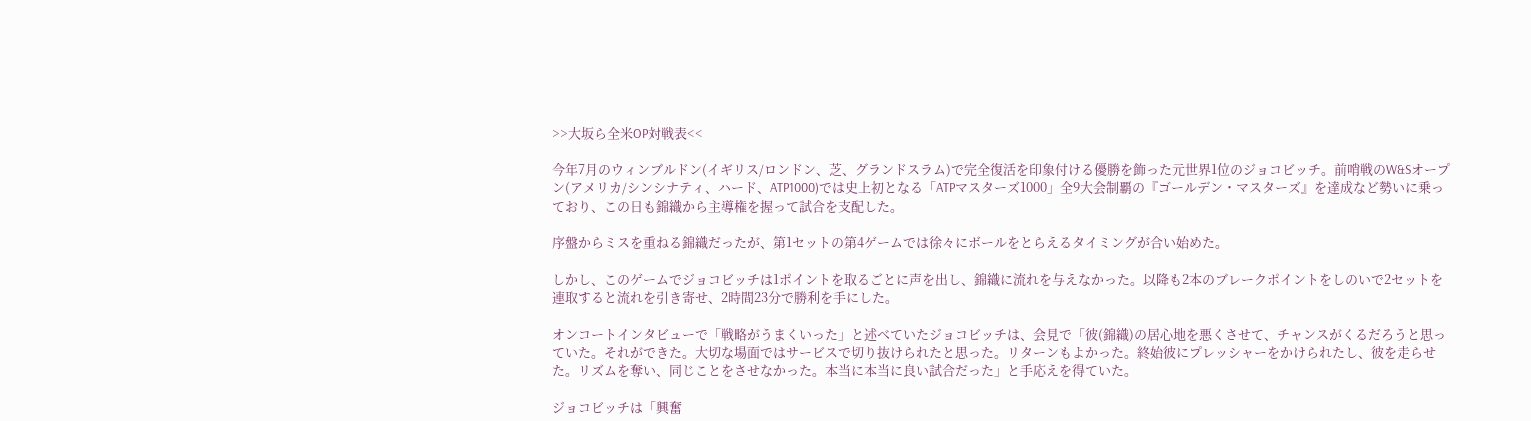>>大坂ら全米OP対戦表<<

今年7月のウィンブルドン(イギリス/ロンドン、芝、グランドスラム)で完全復活を印象付ける優勝を飾った元世界1位のジョコビッチ。前哨戦のW&Sオープン(アメリカ/シンシナティ、ハード、ATP1000)では史上初となる「ATPマスターズ1000」全9大会制覇の『ゴールデン・マスターズ』を達成など勢いに乗っており、この日も錦織から主導権を握って試合を支配した。

序盤からミスを重ねる錦織だったが、第1セットの第4ゲームでは徐々にボールをとらえるタイミングが合い始めた。

しかし、このゲームでジョコビッチは1ポイントを取るごとに声を出し、錦織に流れを与えなかった。以降も2本のブレークポイントをしのいで2セットを連取すると流れを引き寄せ、2時間23分で勝利を手にした。

オンコートインタビューで「戦略がうまくいった」と述べていたジョコビッチは、会見で「彼(錦織)の居心地を悪くさせて、チャンスがくるだろうと思っていた。それができた。大切な場面ではサービスで切り抜けられたと思った。リターンもよかった。終始彼にプレッシャーをかけられたし、彼を走らせた。リズムを奪い、同じことをさせなかった。本当に本当に良い試合だった」と手応えを得ていた。

ジョコビッチは「興奮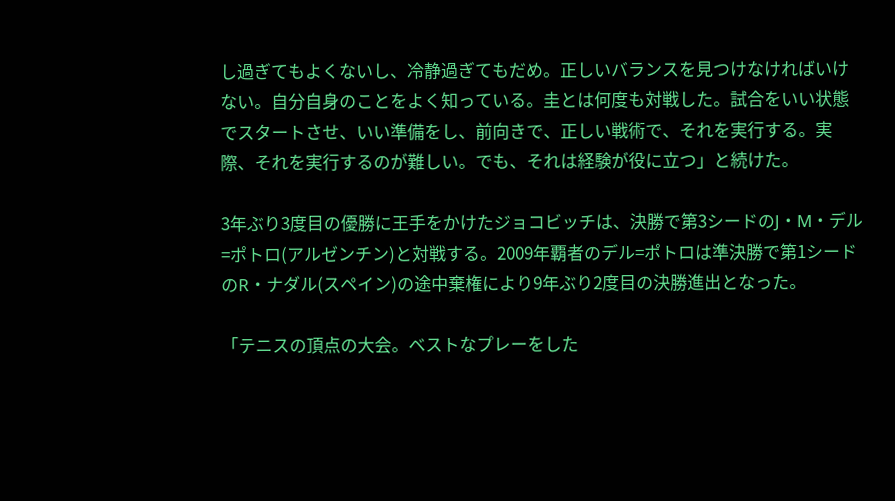し過ぎてもよくないし、冷静過ぎてもだめ。正しいバランスを見つけなければいけない。自分自身のことをよく知っている。圭とは何度も対戦した。試合をいい状態でスタートさせ、いい準備をし、前向きで、正しい戦術で、それを実行する。実際、それを実行するのが難しい。でも、それは経験が役に立つ」と続けた。

3年ぶり3度目の優勝に王手をかけたジョコビッチは、決勝で第3シードのJ・M・デル=ポトロ(アルゼンチン)と対戦する。2009年覇者のデル=ポトロは準決勝で第1シードのR・ナダル(スペイン)の途中棄権により9年ぶり2度目の決勝進出となった。

「テニスの頂点の大会。ベストなプレーをした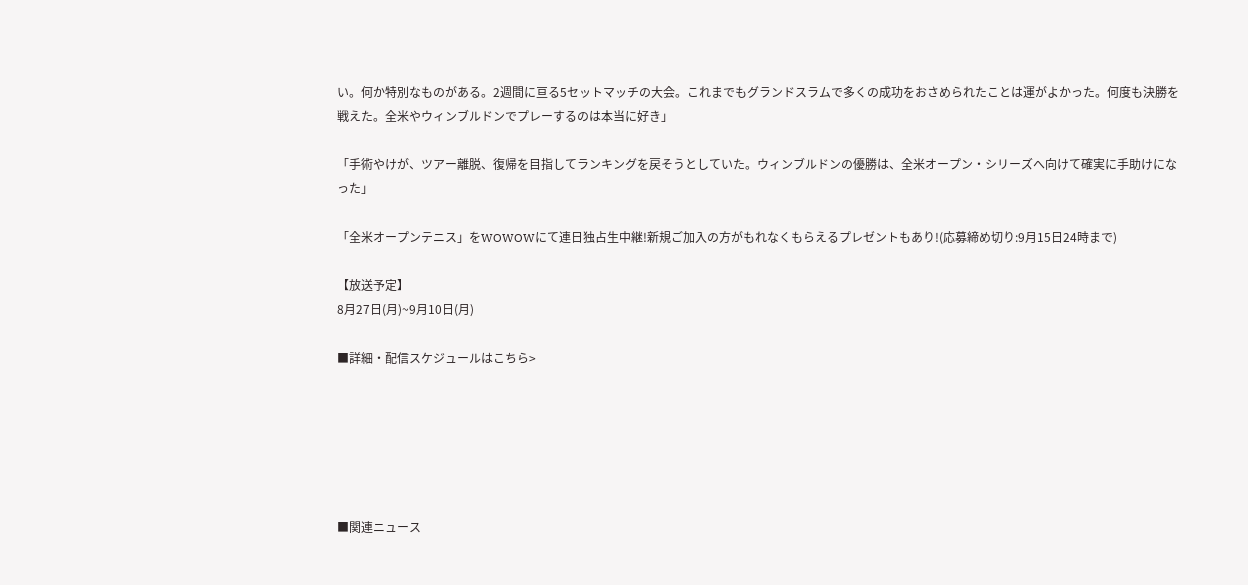い。何か特別なものがある。2週間に亘る5セットマッチの大会。これまでもグランドスラムで多くの成功をおさめられたことは運がよかった。何度も決勝を戦えた。全米やウィンブルドンでプレーするのは本当に好き」

「手術やけが、ツアー離脱、復帰を目指してランキングを戻そうとしていた。ウィンブルドンの優勝は、全米オープン・シリーズへ向けて確実に手助けになった」

「全米オープンテニス」をWOWOWにて連日独占生中継!新規ご加入の方がもれなくもらえるプレゼントもあり!(応募締め切り:9月15日24時まで)

【放送予定】
8月27日(月)~9月10日(月)

■詳細・配信スケジュールはこちら>






■関連ニュース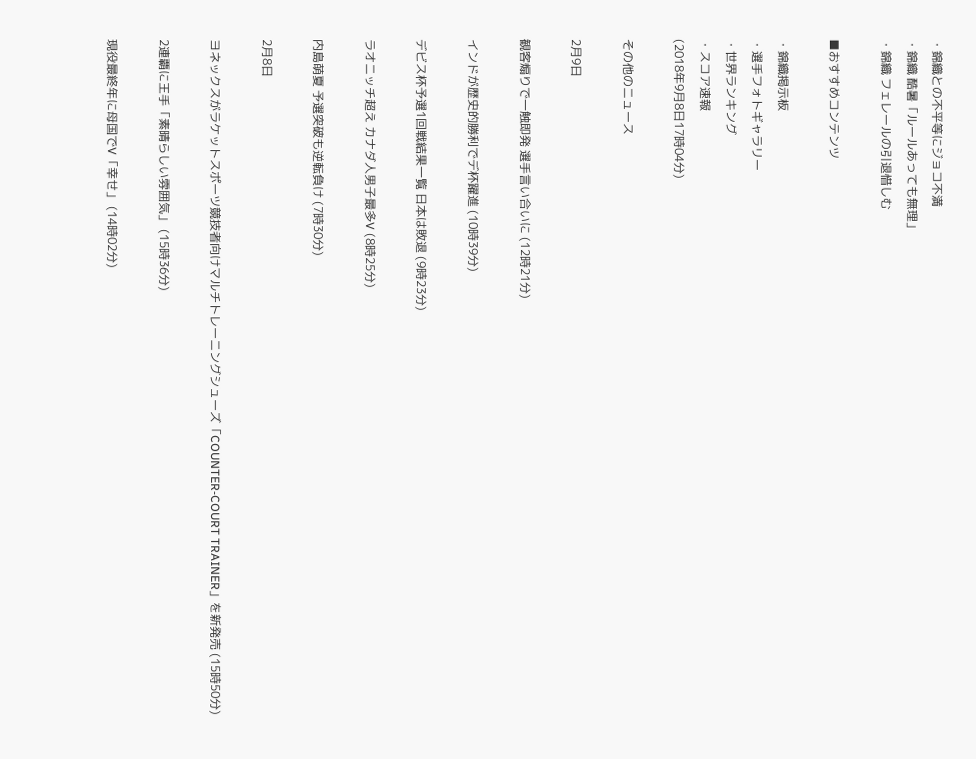・錦織との不平等にジョコ不満
・錦織 酷暑「ルールあっても無理」
・錦織 フェレールの引退惜しむ

■おすすめコンテンツ

・錦織掲示板
・選手フォトギャラリー
・世界ランキング
・スコア速報
(2018年9月8日17時04分)

その他のニュース

2月9日

観客煽りで一触即発 選手言い合いに (12時21分)

インドが歴史的勝利でデ杯躍進 (10時39分)

デビス杯予選1回戦結果一覧 日本は敗退 (9時23分)

ラオニッチ超え カナダ人男子最多V (8時25分)

内島萌夏 予選突破も逆転負け (7時30分)

2月8日

ヨネックスがラケットスポーツ競技者向けマルチトレーニングシューズ「COUNTER‑COURT TRAINER」を新発売 (15時50分)

2連覇に王手「素晴らしい雰囲気」 (15時36分)

現役最終年に母国でV「幸せ」 (14時02分)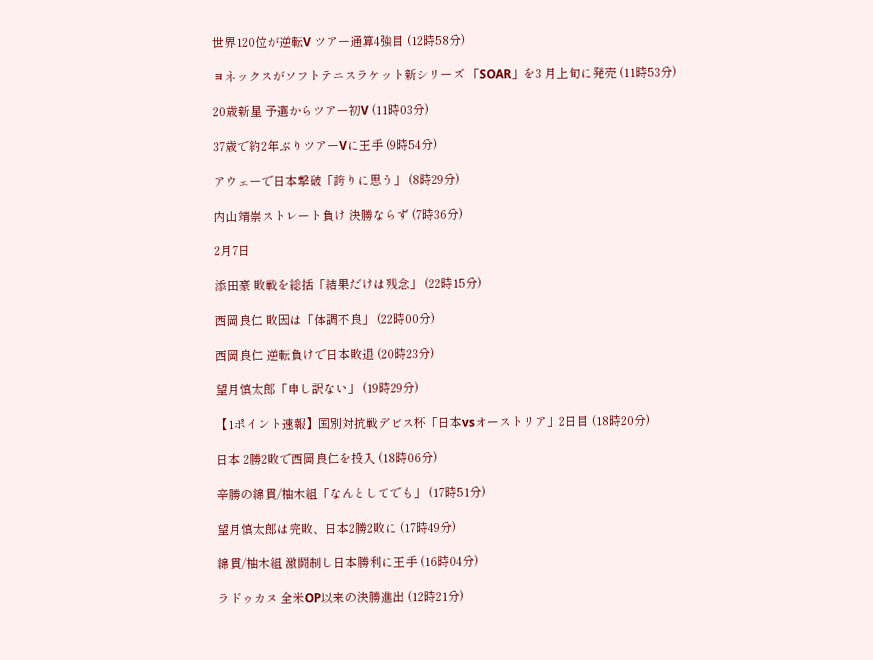世界120位が逆転V ツアー通算4強目 (12時58分)

ヨネックスがソフトテニスラケット新シリーズ 「SOAR」を3 月上旬に発売 (11時53分)

20歳新星 予選からツアー初V (11時03分)

37歳で約2年ぶりツアーVに王手 (9時54分)

アウェーで日本撃破「誇りに思う」 (8時29分)

内山靖崇ストレート負け 決勝ならず (7時36分)

2月7日

添田豪 敗戦を総括「結果だけは残念」 (22時15分)

西岡良仁 敗因は「体調不良」 (22時00分)

西岡良仁 逆転負けで日本敗退 (20時23分)

望月慎太郎「申し訳ない」 (19時29分)

【1ポイント速報】国別対抗戦デビス杯「日本vsオーストリア」2日目 (18時20分)

日本 2勝2敗で西岡良仁を投入 (18時06分)

辛勝の綿貫/柚木組「なんとしてでも」 (17時51分)

望月慎太郎は完敗、日本2勝2敗に (17時49分)

綿貫/柚木組 激闘制し日本勝利に王手 (16時04分)

ラドゥカヌ 全米OP以来の決勝進出 (12時21分)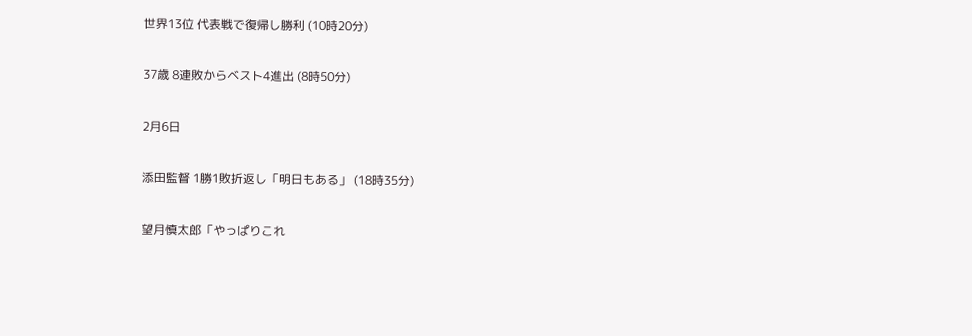世界13位 代表戦で復帰し勝利 (10時20分)

37歳 8連敗からベスト4進出 (8時50分)

2月6日

添田監督 1勝1敗折返し「明日もある」 (18時35分)

望月慎太郎「やっぱりこれ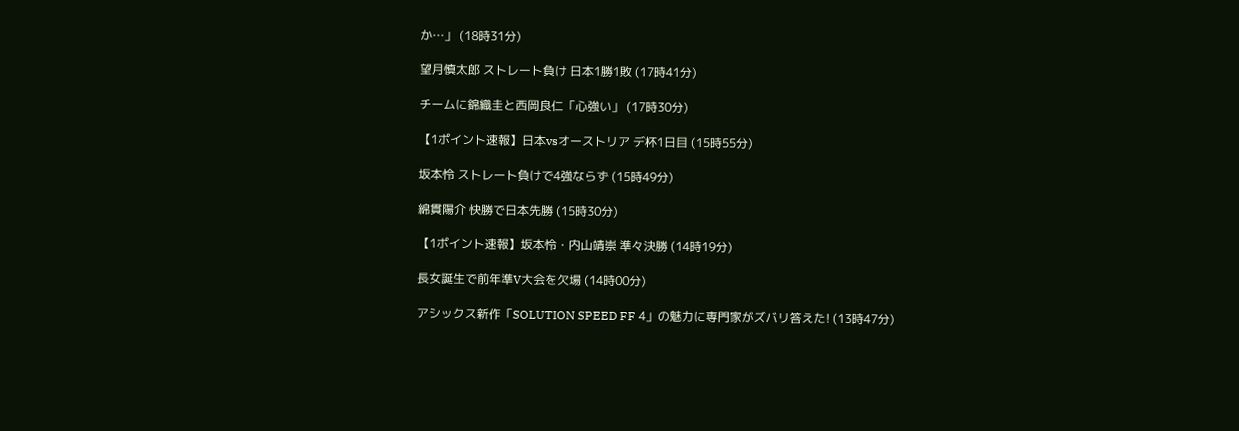か…」 (18時31分)

望月慎太郎 ストレート負け 日本1勝1敗 (17時41分)

チームに錦織圭と西岡良仁「心強い」 (17時30分)

【1ポイント速報】日本vsオーストリア デ杯1日目 (15時55分)

坂本怜 ストレート負けで4強ならず (15時49分)

綿貫陽介 快勝で日本先勝 (15時30分)

【1ポイント速報】坂本怜・内山靖崇 準々決勝 (14時19分)

長女誕生で前年準V大会を欠場 (14時00分)

アシックス新作「SOLUTION SPEED FF 4」の魅力に専門家がズバリ答えた! (13時47分)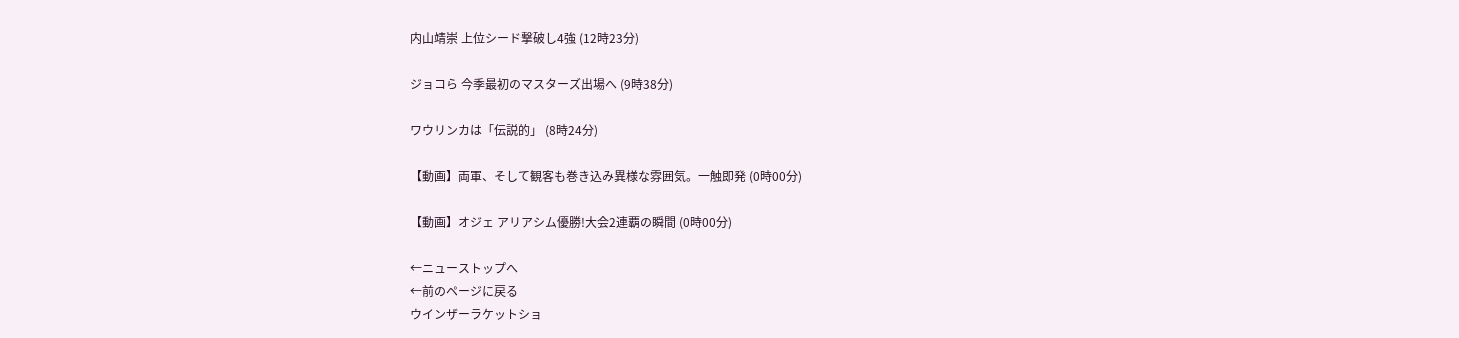内山靖崇 上位シード撃破し4強 (12時23分)

ジョコら 今季最初のマスターズ出場へ (9時38分)

ワウリンカは「伝説的」 (8時24分)

【動画】両軍、そして観客も巻き込み異様な雰囲気。一触即発 (0時00分)

【動画】オジェ アリアシム優勝!大会2連覇の瞬間 (0時00分)

←ニューストップへ
←前のページに戻る
ウインザーラケットショ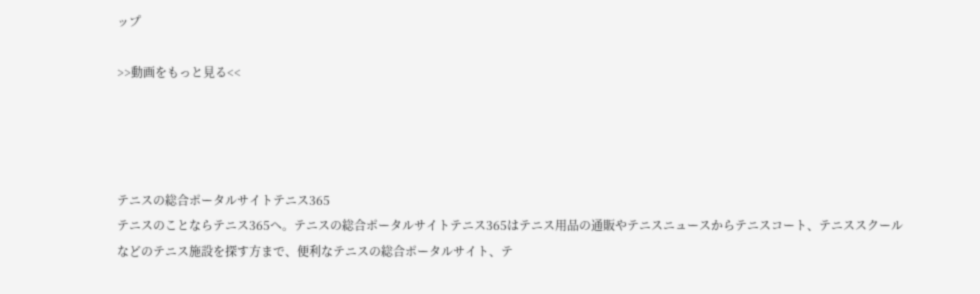ップ

>>動画をもっと見る<<




テニスの総合ポータルサイトテニス365
テニスのことならテニス365へ。テニスの総合ポータルサイトテニス365はテニス用品の通販やテニスニュースからテニスコート、テニススクールなどのテニス施設を探す方まで、便利なテニスの総合ポータルサイト、テ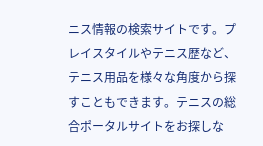ニス情報の検索サイトです。プレイスタイルやテニス歴など、テニス用品を様々な角度から探すこともできます。テニスの総合ポータルサイトをお探しな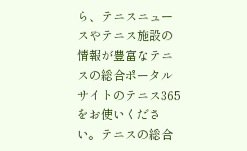ら、テニスニュースやテニス施設の情報が豊富なテニスの総合ポータルサイトのテニス365をお使いください。テニスの総合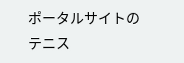ポータルサイトのテニス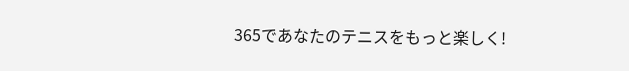365であなたのテニスをもっと楽しく!